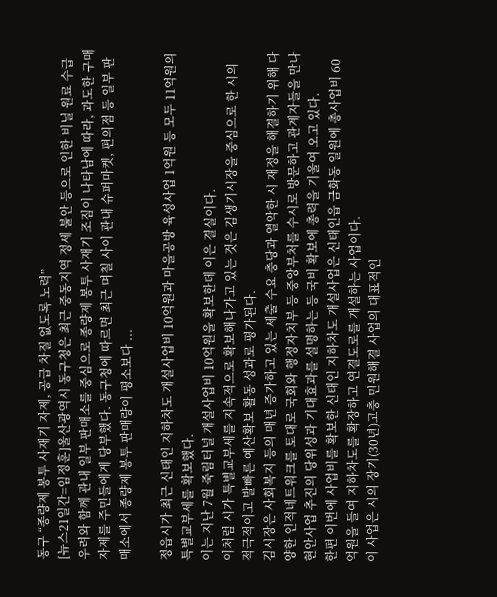동구 “종량제 봉투 사재기 자제, 공급 차질 없도록 노력”
[뉴스21일간=임정훈]울산광역시 동구청은 최근 중동지역 정세 불안 등으로 인한 비닐 원료 수급 우려와 함께 관내 일부 판매소를 중심으로 종량제 봉투 사재기 조짐이 나타남에 따라, 과도한 구매 자제를 주민들에게 당부했다. 동구청에 따르면 최근 며칠 사이 관내 슈퍼마켓, 편의점 등 일부 판매소에서 종량제 봉투 판매량이 평소보다 ...

정읍시가 최근 신태인 지하차도 개설사업비 10억원과 마을공방 육성사업 1억원 등 모두 11억원의 특별교부세를 확보했다.
이는 지난 7월 죽림터널 개설사업비 10억원을 확보한데 이은 결실이다.
이처럼 시가 특별교부세를 지속적으로 확보해나가고 있는 것은 김생기시장을 중심으로 한 시의 적극적이고 발빠른 예산확보 활동 성과로 평가된다.
김시장은 사회복지 등의 매년 증가하고 있는 세출 수요 충당과 열악한 시 재정을 해결하기 위해 다양한 인적네트워크를 토대로 국회와 행정자치부 등 중앙부처를 수시로 방문하고 관계자들을 만나 현안사업 추진의 당위성과 기대효과를 설명하는 등 국비 확보에 총력을 기울여 오고 있다.
한편 이번에 사업비를 확보한 신태인 지하차도 개설사업은 신태인읍 금화동 일원에 총사업비 60억원을 들여 지하차도를 확장하고 연결도로를 개설하는 사업이다.
이 사업은 시의 장기(30년)고충 민원해결 사업의 대표적인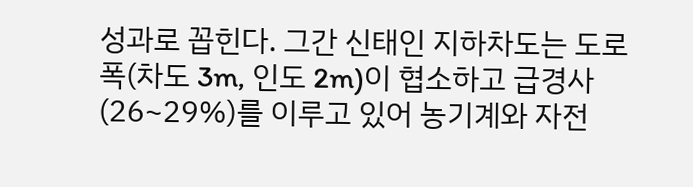성과로 꼽힌다. 그간 신태인 지하차도는 도로 폭(차도 3m, 인도 2m)이 협소하고 급경사(26~29%)를 이루고 있어 농기계와 자전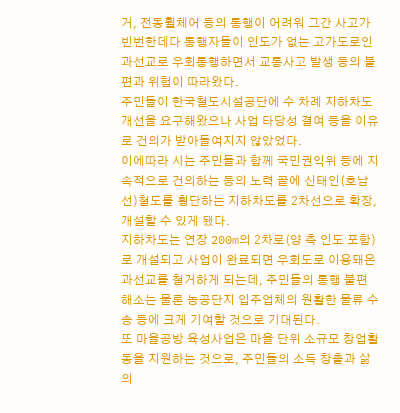거, 전동휠체어 등의 통행이 어려워 그간 사고가 빈번한데다 통행자들이 인도가 없는 고가도로인 과선교로 우회통행하면서 교통사고 발생 등의 불편과 위험이 따라왔다.
주민들이 한국철도시설공단에 수 차례 지하차도 개선을 요구해왔으나 사업 타당성 결여 등을 이유로 건의가 받아들여지지 않았었다.
이에따라 시는 주민들과 함께 국민권익위 등에 지속적으로 건의하는 등의 노력 끝에 신태인(호남선)철도를 횡단하는 지하차도를 2차선으로 확장, 개설할 수 있게 됐다.
지하차도는 연장 200m의 2차로(양 측 인도 포함)로 개설되고 사업이 완료되면 우회도로 이용돼온 과선교를 철거하게 되는데, 주민들의 통행 불편 해소는 물론 농공단지 입주업체의 원활한 물류 수송 등에 크게 기여할 것으로 기대된다.
또 마을공방 육성사업은 마을 단위 소규모 창업활동을 지원하는 것으로, 주민들의 소득 창출과 삶의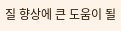질 향상에 큰 도움이 될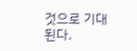것으로 기대된다.